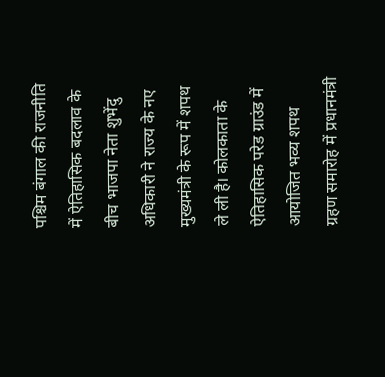पश्चिम बंगाल की राजनीति में ऐतिहासिक बदलाव के बीच भाजपा नेता शुभेंदु अधिकारी ने राज्य के नए मुख्यमंत्री के रूप में शपथ ले ली है। कोलकाता के ऐतिहासिक परेड ग्राउंड में आयोजित भव्य शपथ ग्रहण समारोह में प्रधानमंत्री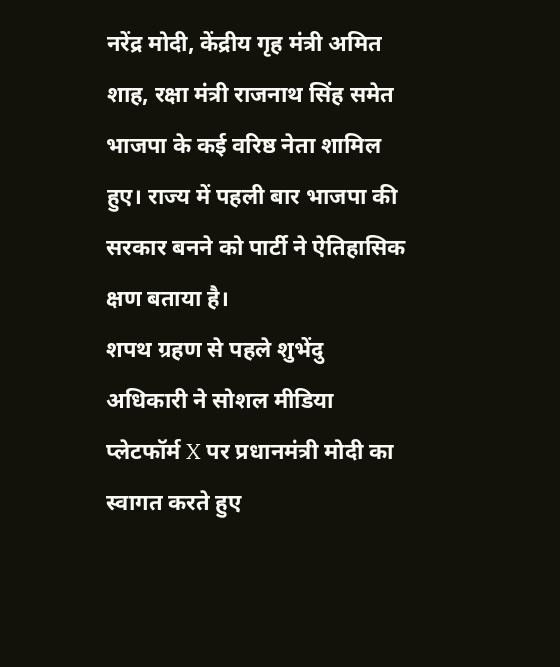नरेंद्र मोदी, केंद्रीय गृह मंत्री अमित शाह, रक्षा मंत्री राजनाथ सिंह समेत भाजपा के कई वरिष्ठ नेता शामिल हुए। राज्य में पहली बार भाजपा की सरकार बनने को पार्टी ने ऐतिहासिक क्षण बताया है।
शपथ ग्रहण से पहले शुभेंदु अधिकारी ने सोशल मीडिया प्लेटफॉर्म X पर प्रधानमंत्री मोदी का स्वागत करते हुए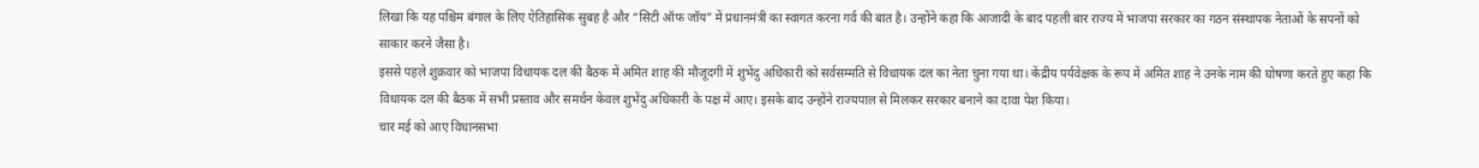लिखा कि यह पश्चिम बंगाल के लिए ऐतिहासिक सुबह है और “सिटी ऑफ जॉय” में प्रधानमंत्री का स्वागत करना गर्व की बात है। उन्होंने कहा कि आजादी के बाद पहली बार राज्य में भाजपा सरकार का गठन संस्थापक नेताओं के सपनों को साकार करने जैसा है।
इससे पहले शुक्रवार को भाजपा विधायक दल की बैठक में अमित शाह की मौजूदगी में शुभेंदु अधिकारी को सर्वसम्मति से विधायक दल का नेता चुना गया था। केंद्रीय पर्यवेक्षक के रूप में अमित शाह ने उनके नाम की घोषणा करते हुए कहा कि विधायक दल की बैठक में सभी प्रस्ताव और समर्थन केवल शुभेंदु अधिकारी के पक्ष में आए। इसके बाद उन्होंने राज्यपाल से मिलकर सरकार बनाने का दावा पेश किया।
चार मई को आए विधानसभा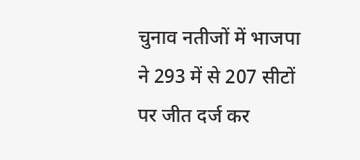चुनाव नतीजों में भाजपा ने 293 में से 207 सीटों पर जीत दर्ज कर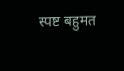स्पष्ट बहुमत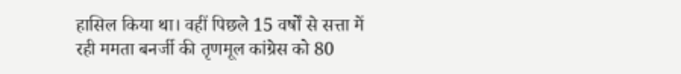हासिल किया था। वहीं पिछले 15 वर्षों से सत्ता में रही ममता बनर्जी की तृणमूल कांग्रेस को 80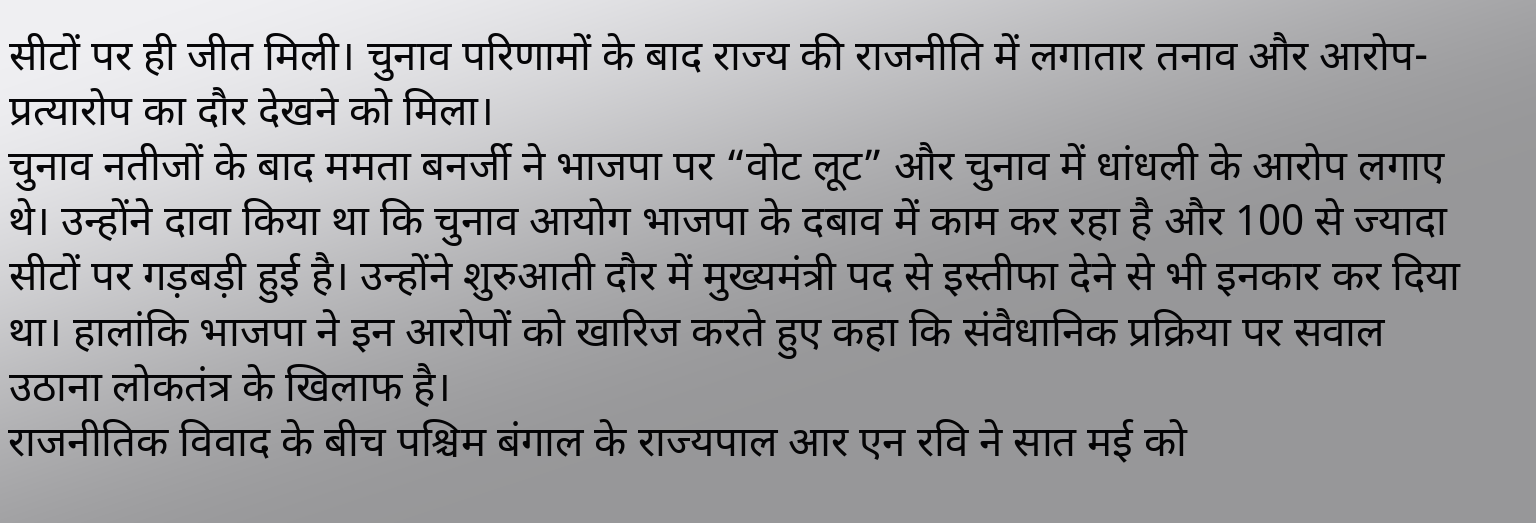सीटों पर ही जीत मिली। चुनाव परिणामों के बाद राज्य की राजनीति में लगातार तनाव और आरोप-प्रत्यारोप का दौर देखने को मिला।
चुनाव नतीजों के बाद ममता बनर्जी ने भाजपा पर “वोट लूट” और चुनाव में धांधली के आरोप लगाए थे। उन्होंने दावा किया था कि चुनाव आयोग भाजपा के दबाव में काम कर रहा है और 100 से ज्यादा सीटों पर गड़बड़ी हुई है। उन्होंने शुरुआती दौर में मुख्यमंत्री पद से इस्तीफा देने से भी इनकार कर दिया था। हालांकि भाजपा ने इन आरोपों को खारिज करते हुए कहा कि संवैधानिक प्रक्रिया पर सवाल उठाना लोकतंत्र के खिलाफ है।
राजनीतिक विवाद के बीच पश्चिम बंगाल के राज्यपाल आर एन रवि ने सात मई को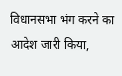विधानसभा भंग करने का आदेश जारी किया,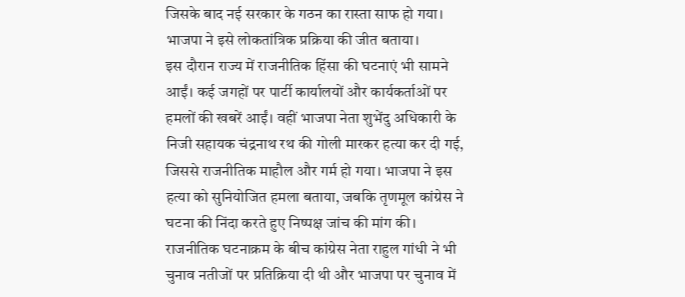जिसके बाद नई सरकार के गठन का रास्ता साफ हो गया। भाजपा ने इसे लोकतांत्रिक प्रक्रिया की जीत बताया।
इस दौरान राज्य में राजनीतिक हिंसा की घटनाएं भी सामने आईं। कई जगहों पर पार्टी कार्यालयों और कार्यकर्ताओं पर हमलों की खबरें आईं। वहीं भाजपा नेता शुभेंदु अधिकारी के निजी सहायक चंद्रनाथ रथ की गोली मारकर हत्या कर दी गई, जिससे राजनीतिक माहौल और गर्म हो गया। भाजपा ने इस हत्या को सुनियोजित हमला बताया, जबकि तृणमूल कांग्रेस ने घटना की निंदा करते हुए निष्पक्ष जांच की मांग की।
राजनीतिक घटनाक्रम के बीच कांग्रेस नेता राहुल गांधी ने भी चुनाव नतीजों पर प्रतिक्रिया दी थी और भाजपा पर चुनाव में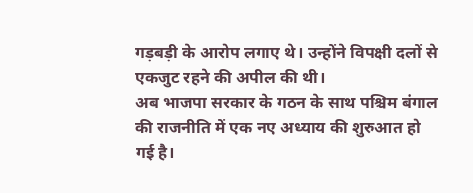गड़बड़ी के आरोप लगाए थे। उन्होंने विपक्षी दलों से एकजुट रहने की अपील की थी।
अब भाजपा सरकार के गठन के साथ पश्चिम बंगाल की राजनीति में एक नए अध्याय की शुरुआत हो गई है।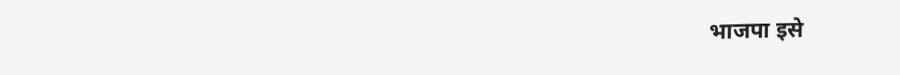भाजपा इसे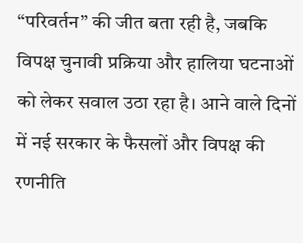“परिवर्तन” की जीत बता रही है, जबकि विपक्ष चुनावी प्रक्रिया और हालिया घटनाओं को लेकर सवाल उठा रहा है। आने वाले दिनों में नई सरकार के फैसलों और विपक्ष की रणनीति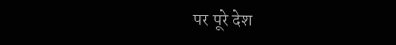पर पूरे देश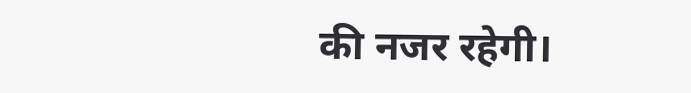की नजर रहेगी।